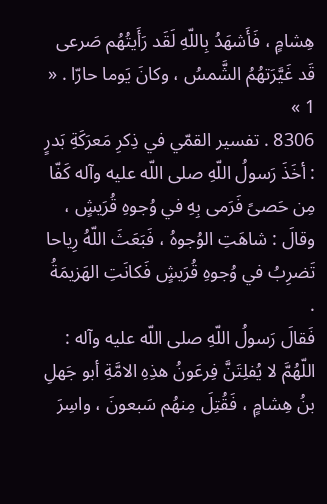هِشامٍ ، فَأَشهَدُ بِاللّهِ لَقَد رَأَيتُهُم صَرعى قَد غَيَّرَتهُمُ الشَّمسُ ، وكانَ يَوما حارّا . « 1 »
8306 . تفسير القمّي في ذِكرِ مَعرَكَةِ بَدرٍ : أخَذَ رَسولُ اللّهِ صلى اللّه عليه وآله كَفّا مِن حَصىً فَرَمى بِهِ في وُجوهِ قُرَيشٍ ، وقالَ : شاهَتِ الوُجوهُ ، فَبَعَثَ اللّهُ رِياحا تَضرِبُ في وُجوهِ قُرَيشٍ فَكانَتِ الهَزيمَةُ .
فَقالَ رَسولُ اللّهِ صلى اللّه عليه وآله : اللّهُمَّ لا يُفلِتَنَّ فِرعَونُ هذِهِ الامَّةِ أبو جَهلِ بنُ هِشامٍ ، فَقُتِلَ مِنهُم سَبعونَ ، واسِرَ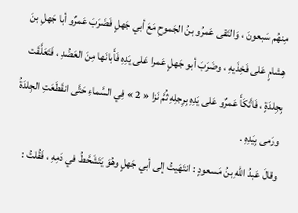مِنهُم سَبعونَ ، وَالتَقى عَمرُو بنُ الجَموحِ مَعَ أبي جَهلٍ فَضَرَبَ عَمرٌو أبا جَهلِ بنَ هِشامٍ عَلى فَخِذَيهِ ، وضَرَبَ أبو جَهلٍ عَمرا عَلى يَدِهِ فَأَبانَها مِنَ العَضُدِ ، فَتَعَلَّقَت بِجِلدَةٍ ، فَاتَّكَأَ عَمرٌو عَلى يَدِهِ بِرِجلِهِ ثُمَّ نَزا « 2 » فِي السَّماءِ حَتَّى انقَطَعَتِ الجِلدَةُ ورَمى بِيَدِهِ .
وقالَ عَبدُ اللّهِ بنُ مَسعودٍ : انتَهَيتُ إلى أبي جَهلٍ وهُوَ يَتَشَحَّطُ في دَمِهِ ، فَقُلتُ :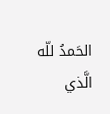الحَمدُ للّه الَّذي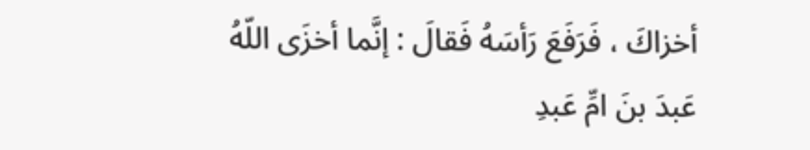أخزاكَ ، فَرَفَعَ رَأسَهُ فَقالَ : إنَّما أخزَى اللّهُ عَبدَ بنَ امِّ عَبدِ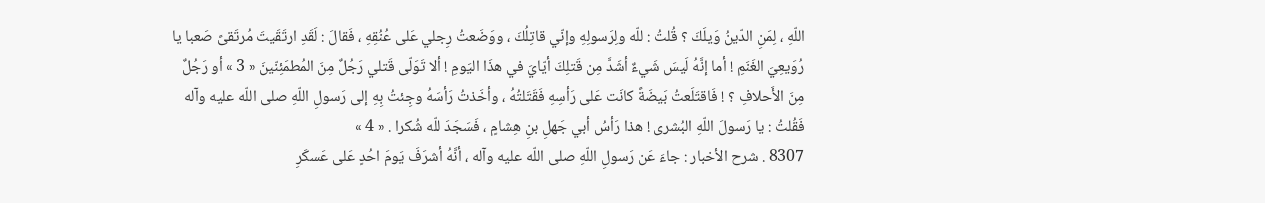اللّهِ ، لِمَنِ الدّينُ وَيلَكَ ؟ قُلتُ : للّه ولِرَسولِهِ وإنّي قاتِلُكَ ، ووَضَعتُ رِجلي عَلى عُنُقِهِ ، فَقالَ : لَقَدِ ارتَقَيتَ مُرتَقىً صَعبا يا رُوَيعِيَ الغَنَمِ ! أما إنَّهُ لَيسَ شَيءٌ أشَدَّ مِن قَتلِكَ أيّايَ في هذَا اليَومِ ! ألا تَوَلّى قَتلي رَجُلٌ مِنَ المُطمَئِنّينَ « 3 » أو رَجُلٌ مِنَ الأَحلافِ ؟ ! فَاقتَلَعتُ بَيضَةً كانَت عَلى رَأسِهِ فَقَتَلتُهُ ، وأخَذتُ رَأسَهُ وجِئتُ بِهِ إلى رَسولِ اللّهِ صلى اللّه عليه وآله فَقُلتُ : يا رَسولَ اللّهِ البُشرى ! هذا رَأسُ أبي جَهلِ بنِ هِشامٍ ، فَسَجَدَ للّه شُكرا . « 4 »
8307 . شرح الأخبار : جاءَ عَن رَسولِ اللّهِ صلى اللّه عليه وآله ، أنَّهُ أشرَفَ يَومَ احُدٍ عَلى عَسكَرِ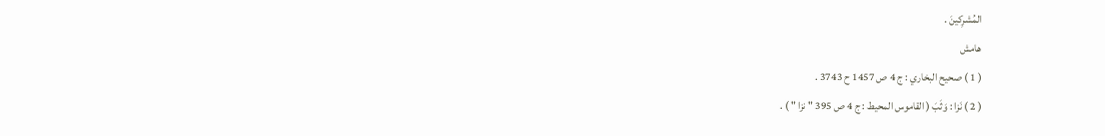المُشرِكينَ .
هامش
( 1 ) صحيح البخاري : ج 4 ص 1457 ح 3743 .
( 2 ) نَزا : وَثَبَ ( القاموس المحيط : ج 4 ص 395 " نزا " ) .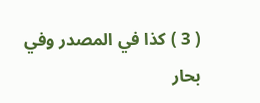( 3 ) كذا في المصدر وفي بحار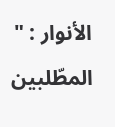الأنوار : " المطّلبين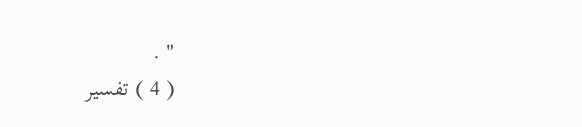" .
( 4 ) تفسير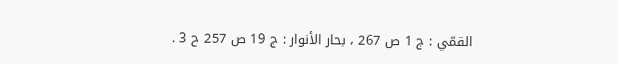القمّي : ج 1 ص 267 ، بحار الأنوار : ج 19 ص 257 ح 3 .